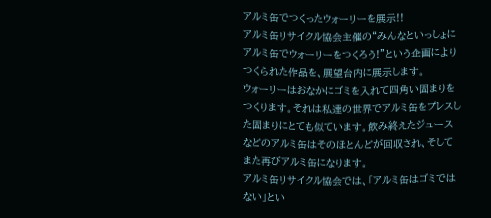アルミ缶でつくったウォーリーを展示!!
アルミ缶リサイクル協会主催の“みんなといっしょにアルミ缶でウォーリーをつくろう!”という企画によりつくられた作品を、展望台内に展示します。
ウォーリーはおなかにゴミを入れて四角い固まりをつくります。それは私達の世界でアルミ缶をプレスした固まりにとても似ています。飲み終えたジュースなどのアルミ缶はそのほとんどが回収され、そしてまた再びアルミ缶になります。
アルミ缶リサイクル協会では、「アルミ缶はゴミではない」とい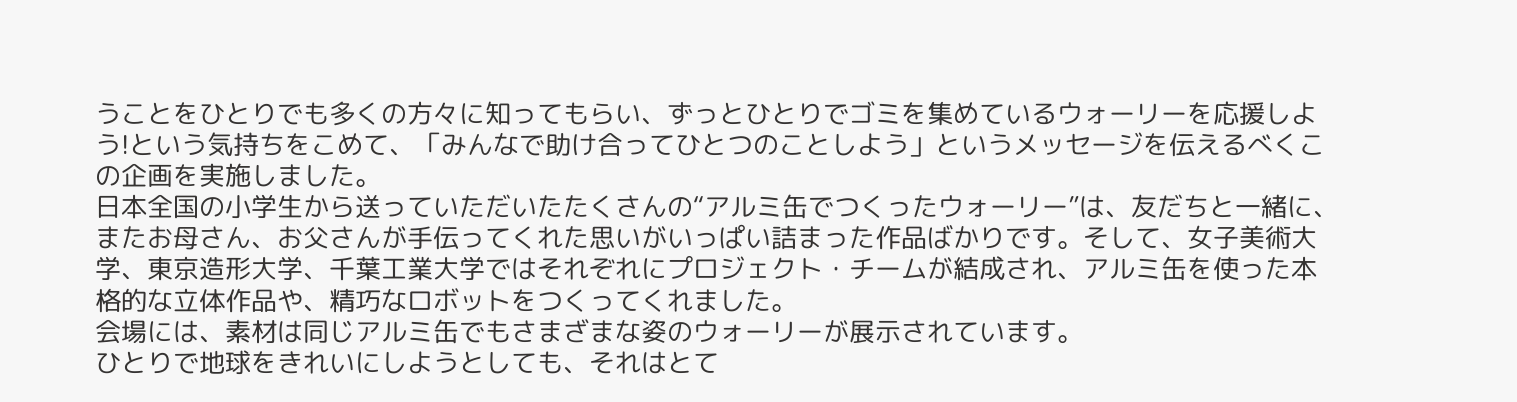うことをひとりでも多くの方々に知ってもらい、ずっとひとりでゴミを集めているウォーリーを応援しよう!という気持ちをこめて、「みんなで助け合ってひとつのことしよう」というメッセージを伝えるべくこの企画を実施しました。
日本全国の小学生から送っていただいたたくさんの“アルミ缶でつくったウォーリー”は、友だちと一緒に、またお母さん、お父さんが手伝ってくれた思いがいっぱい詰まった作品ばかりです。そして、女子美術大学、東京造形大学、千葉工業大学ではそれぞれにプロジェクト・チームが結成され、アルミ缶を使った本格的な立体作品や、精巧なロボットをつくってくれました。
会場には、素材は同じアルミ缶でもさまざまな姿のウォーリーが展示されています。
ひとりで地球をきれいにしようとしても、それはとて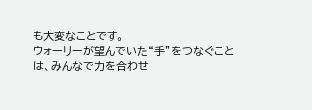も大変なことです。
ウォーリーが望んでいた“手”をつなぐことは、みんなで力を合わせ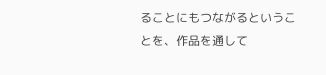ることにもつながるということを、作品を通して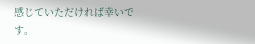感じていただければ幸いです。